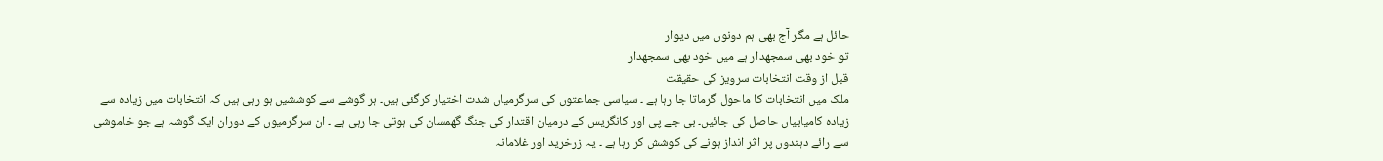حائل ہے مگر آج بھی ہم دونوں میں دیوار
تو خود بھی سمجھدار ہے میں خود بھی سمجھدار
قبل از وقت انتخابات سرویز کی حقیقت
ملک میں انتخابات کا ماحول گرماتا جا رہا ہے ۔ سیاسی جماعتوں کی سرگرمیاں شدت اختیار کرگئی ہیں۔ ہر گوشے سے کوششیں ہو رہی ہیں کہ انتخابات میں زیادہ سے زیادہ کامیابیاں حاصل کی جائیں۔ بی جے پی اور کانگریس کے درمیان اقتدار کی جنگ گھمسان کی ہوتی جا رہی ہے ۔ ان سرگرمیوں کے دوران ایک گوشہ ہے جو خاموشی سے رائے دہندوں پر اثر انداز ہونے کی کوشش کر رہا ہے ۔ یہ زرخرید اور غلامانہ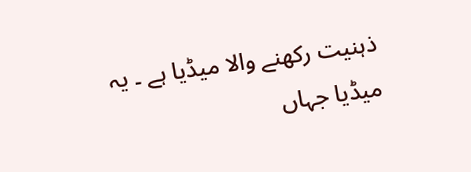ذہنیت رکھنے والا میڈیا ہے ۔ یہ میڈیا جہاں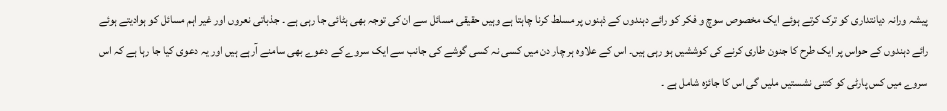پیشہ ورانہ دیانتداری کو ترک کرتے ہوئے ایک مخصوص سوچ و فکر کو رائے دہندوں کے ذہنوں پر مسلط کرنا چاہتا ہے وہیں حقیقی مسائل سے ان کی توجہ بھی ہٹائی جا رہی ہے ۔ جذباتی نعروں اور غیر اہم مسائل کو ہوادیتے ہوئے رائے دہندوں کے حواس پر ایک طرح کا جنون طاری کرنے کی کوششیں ہو رہی ہیں۔ اس کے علاوہ ہر چار دن میں کسی نہ کسی گوشے کی جانب سے ایک سروے کے دعوے بھی سامنے آرہے ہیں اور یہ دعوی کیا جا رہا ہے کہ اس سروے میں کس پارٹی کو کتنی نشستیں ملیں گی اس کا جائزہ شامل ہے ۔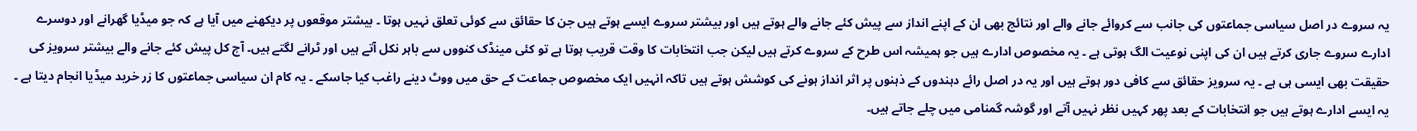یہ سروے در اصل سیاسی جماعتوں کی جانب سے کروائے جانے والے اور نتائج بھی ان کے اپنے انداز سے پیش کئے جانے والے ہوتے ہیں اور بیشتر سروے ایسے ہوتے ہیں جن کا حقائق سے کوئی تعلق نہیں ہوتا ۔ بیشتر موقعوں پر دیکھنے میں آیا ہے کہ جو میڈیا گھرانے اور دوسرے ادارے سروے جاری کرتے ہیں ان کی اپنی نوعیت الگ ہوتی ہے ۔ یہ مخصوص ادارے ہیں جو ہمیشہ اس طرح کے سروے کرتے ہیں لیکن جب انتخابات کا وقت قریب ہوتا ہے تو کئی مینڈک کنووں سے باہر نکل آتے ہیں اور ٹرانے لگتے ہیں۔ آج کل پیش کئے جانے والے بیشتر سرویز کی حقیقت بھی ایسی ہی ہے ۔ یہ سرویز حقائق سے کافی دور ہوتے ہیں اور یہ در اصل رائے دہندوں کے ذہنوں پر اثر انداز ہونے کی کوشش ہوتے ہیں تاکہ انہیں ایک مخصوص جماعت کے حق میں ووٹ دینے راغب کیا جاسکے ۔ یہ کام ان سیاسی جماعتوں کا زر خرید میڈیا انجام دیتا ہے ۔ یہ ایسے ادارے ہوتے ہیں جو انتخابات کے بعد پھر کہیں نظر نہیں آتے اور گوشہ گمنامی میں چلے جاتے ہیں۔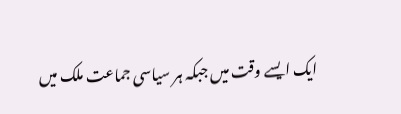ایک ایسے وقت میں جبکہ ہر سیاسی جماعت ملک میں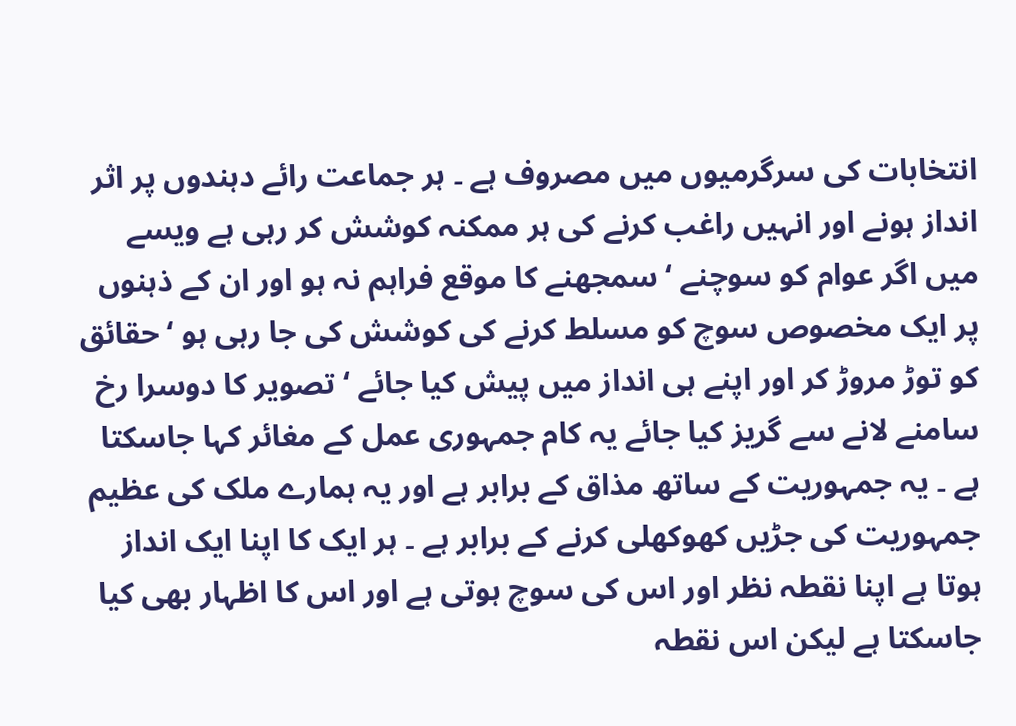انتخابات کی سرگرمیوں میں مصروف ہے ۔ ہر جماعت رائے دہندوں پر اثر انداز ہونے اور انہیں راغب کرنے کی ہر ممکنہ کوشش کر رہی ہے ویسے میں اگر عوام کو سوچنے ‘ سمجھنے کا موقع فراہم نہ ہو اور ان کے ذہنوں پر ایک مخصوص سوچ کو مسلط کرنے کی کوشش کی جا رہی ہو ‘ حقائق کو توڑ مروڑ کر اور اپنے ہی انداز میں پیش کیا جائے ‘ تصویر کا دوسرا رخ سامنے لانے سے گریز کیا جائے یہ کام جمہوری عمل کے مغائر کہا جاسکتا ہے ۔ یہ جمہوریت کے ساتھ مذاق کے برابر ہے اور یہ ہمارے ملک کی عظیم جمہوریت کی جڑیں کھوکھلی کرنے کے برابر ہے ۔ ہر ایک کا اپنا ایک انداز ہوتا ہے اپنا نقطہ نظر اور اس کی سوچ ہوتی ہے اور اس کا اظہار بھی کیا جاسکتا ہے لیکن اس نقطہ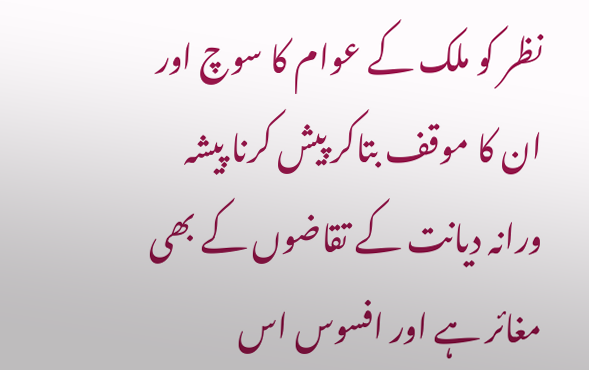نظر کو ملک کے عوام کا سوچ اور ان کا موقف بتاکر پیش کرنا پیشہ ورانہ دیانت کے تقاضوں کے بھی مغائر ہے اور افسوس اس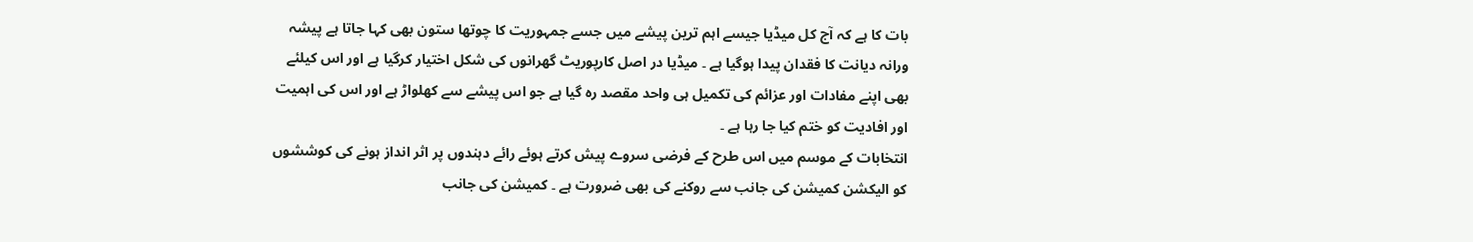بات کا ہے کہ آج کل میڈیا جیسے اہم ترین پیشے میں جسے جمہوریت کا چوتھا ستون بھی کہا جاتا ہے پیشہ ورانہ دیانت کا فقدان پیدا ہوگیا ہے ۔ میڈیا در اصل کارپوریٹ گھرانوں کی شکل اختیار کرگیا ہے اور اس کیلئے بھی اپنے مفادات اور عزائم کی تکمیل ہی واحد مقصد رہ گیا ہے جو اس پیشے سے کھلواڑ ہے اور اس کی اہمیت اور افادیت کو ختم کیا جا رہا ہے ۔
انتخابات کے موسم میں اس طرح کے فرضی سروے پیش کرتے ہوئے رائے دہندوں پر اثر انداز ہونے کی کوششوں کو الیکشن کمیشن کی جانب سے روکنے کی بھی ضرورت ہے ۔ کمیشن کی جانب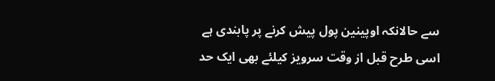سے حالانکہ اوپینین پول پیش کرنے پر پابندی ہے اسی طرح قبل از وقت سرویز کیلئے بھی ایک حد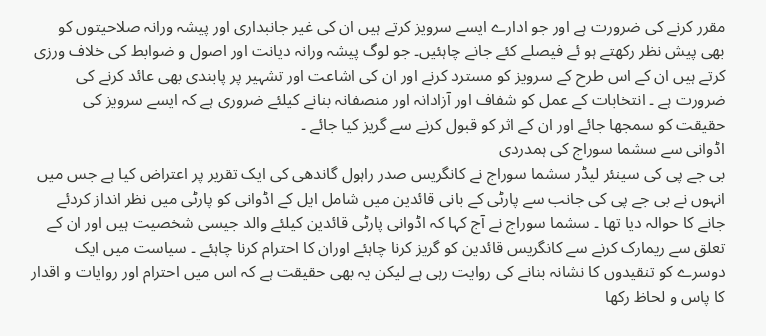مقرر کرنے کی ضرورت ہے اور جو ادارے ایسے سرویز کرتے ہیں ان کی غیر جانبداری اور پیشہ ورانہ صلاحیتوں کو بھی پیش نظر رکھتے ہو ئے فیصلے کئے جانے چاہئیں۔ جو لوگ پیشہ ورانہ دیانت اور اصول و ضوابط کی خلاف ورزی کرتے ہیں ان کے اس طرح کے سرویز کو مسترد کرنے اور ان کی اشاعت اور تشہیر پر پابندی بھی عائد کرنے کی ضرورت ہے ۔ انتخابات کے عمل کو شفاف اور آزادانہ اور منصفانہ بنانے کیلئے ضروری ہے کہ ایسے سرویز کی حقیقت کو سمجھا جائے اور ان کے اثر کو قبول کرنے سے گریز کیا جائے ۔
اڈوانی سے سشما سوراج کی ہمدردی
بی جے پی کی سینئر لیڈر سشما سوراج نے کانگریس صدر راہول گاندھی کی ایک تقریر پر اعتراض کیا ہے جس میں انہوں نے بی جے پی کی جانب سے پارٹی کے بانی قائدین میں شامل ایل کے اڈوانی کو پارٹی میں نظر انداز کردئے جانے کا حوالہ دیا تھا ۔ سشما سوراج نے آج کہا کہ اڈوانی پارٹی قائدین کیلئے والد جیسی شخصیت ہیں اور ان کے تعلق سے ریمارک کرنے سے کانگریس قائدین کو گریز کرنا چاہئے اوران کا احترام کرنا چاہئے ۔ سیاست میں ایک دوسرے کو تنقیدوں کا نشانہ بنانے کی روایت رہی ہے لیکن یہ بھی حقیقت ہے کہ اس میں احترام اور روایات و اقدار کا پاس و لحاظ رکھا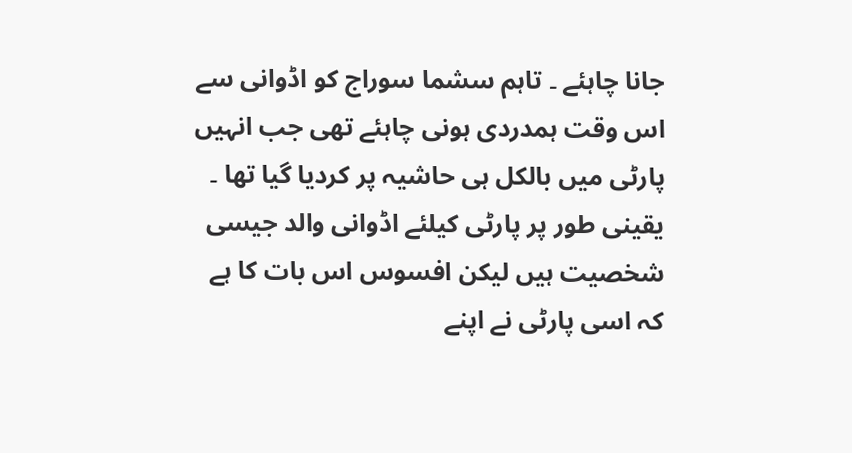جانا چاہئے ۔ تاہم سشما سوراج کو اڈوانی سے اس وقت ہمدردی ہونی چاہئے تھی جب انہیں پارٹی میں بالکل ہی حاشیہ پر کردیا گیا تھا ۔ یقینی طور پر پارٹی کیلئے اڈوانی والد جیسی شخصیت ہیں لیکن افسوس اس بات کا ہے کہ اسی پارٹی نے اپنے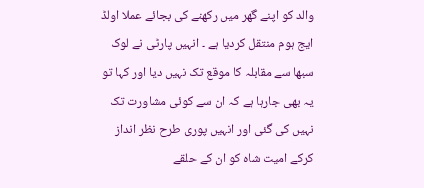والد کو اپنے گھر میں رکھنے کی بجائے عملا اولڈ ایج ہوم منتقل کردیا ہے ۔ انہیں پارٹی نے لوک سبھا سے مقابلہ کا موقع تک نہیں دیا اور کہا تو یہ بھی جارہا ہے کہ ان سے کوئی مشاورت تک نہیں کی گئی اور انہیں پوری طرح نظر انداز کرکے امیت شاہ کو ان کے حلقے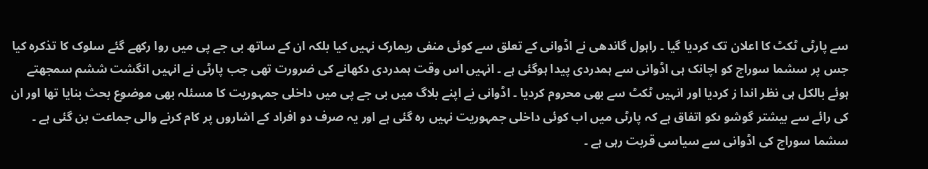سے پارٹی ٹکٹ کا اعلان تک کردیا گیا ۔ راہول گاندھی نے اڈوانی کے تعلق سے کوئی منفی ریمارک نہیں کیا بلکہ ان کے ساتھ بی جے پی میں روا رکھے گئے سلوک کا تذکرہ کیا جس پر سشما سوراج کو اچانک ہی اڈوانی سے ہمدردی پیدا ہوگئی ہے ۔ انہیں اس وقت ہمدردی دکھانے کی ضرورت تھی جب پارٹی نے انہیں انگشت ششم سمجھتے ہوئے بالکل ہی نظر اندا ز کردیا اور انہیں ٹکٹ سے بھی محروم کردیا ۔ اڈوانی نے اپنے بلاگ میں بی جے پی میں داخلی جمہوریت کا مسئلہ بھی موضوع بحث بنایا تھا اور ان کی رائے سے بیشتر گوشو ںکو اتفاق ہے کہ پارٹی میں اب کوئی داخلی جمہوریت نہیں رہ گئی ہے اور یہ صرف دو افراد کے اشاروں پر کام کرنے والی جماعت بن گئی ہے ۔ سشما سوراج کی اڈوانی سے سیاسی قربت رہی ہے ۔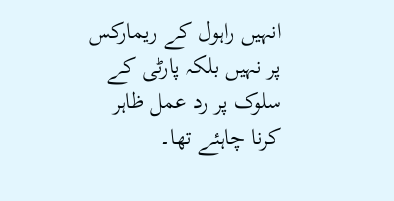انہیں راہول کے ریمارکس پر نہیں بلکہ پارٹی کے سلوک پر رد عمل ظاہر کرنا چاہئے تھا۔